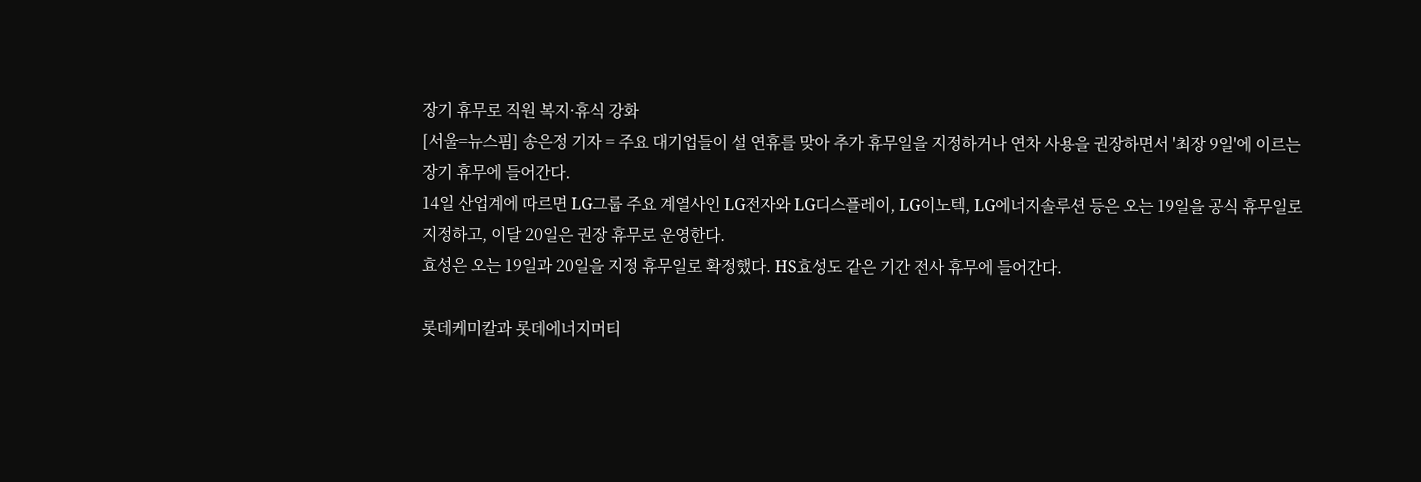장기 휴무로 직원 복지·휴식 강화
[서울=뉴스핌] 송은정 기자 = 주요 대기업들이 설 연휴를 맞아 추가 휴무일을 지정하거나 연차 사용을 권장하면서 '최장 9일'에 이르는 장기 휴무에 들어간다.
14일 산업계에 따르면 LG그룹 주요 계열사인 LG전자와 LG디스플레이, LG이노텍, LG에너지솔루션 등은 오는 19일을 공식 휴무일로 지정하고, 이달 20일은 권장 휴무로 운영한다.
효성은 오는 19일과 20일을 지정 휴무일로 확정했다. HS효성도 같은 기간 전사 휴무에 들어간다.

롯데케미칼과 롯데에너지머티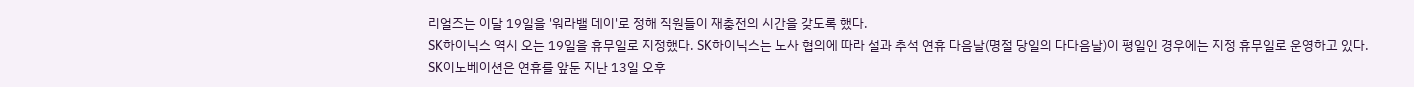리얼즈는 이달 19일을 '워라밸 데이'로 정해 직원들이 재충전의 시간을 갖도록 했다.
SK하이닉스 역시 오는 19일을 휴무일로 지정했다. SK하이닉스는 노사 협의에 따라 설과 추석 연휴 다음날(명절 당일의 다다음날)이 평일인 경우에는 지정 휴무일로 운영하고 있다.
SK이노베이션은 연휴를 앞둔 지난 13일 오후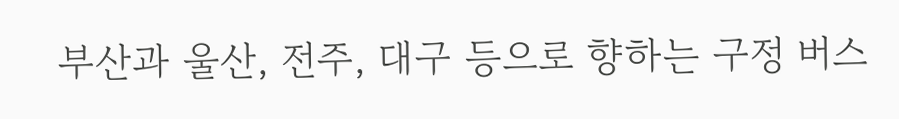부산과 울산, 전주, 대구 등으로 향하는 구정 버스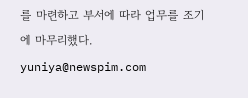를 마련하고 부서에 따라 업무를 조기에 마무리했다.
yuniya@newspim.com